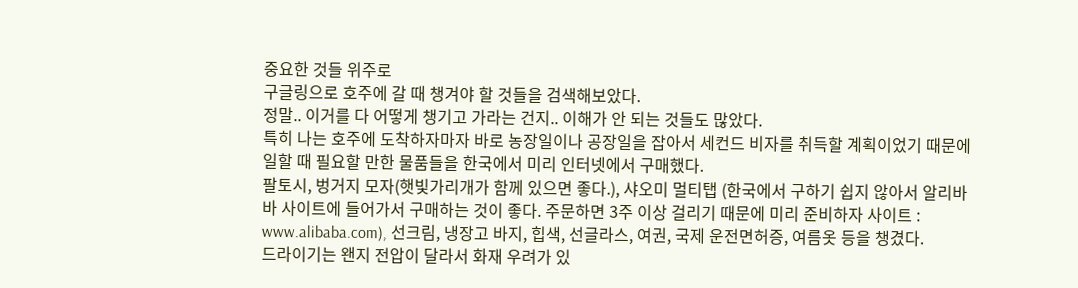중요한 것들 위주로
구글링으로 호주에 갈 때 챙겨야 할 것들을 검색해보았다.
정말.. 이거를 다 어떻게 챙기고 가라는 건지.. 이해가 안 되는 것들도 많았다.
특히 나는 호주에 도착하자마자 바로 농장일이나 공장일을 잡아서 세컨드 비자를 취득할 계획이었기 때문에
일할 때 필요할 만한 물품들을 한국에서 미리 인터넷에서 구매했다.
팔토시, 벙거지 모자(햇빛가리개가 함께 있으면 좋다.), 샤오미 멀티탭 (한국에서 구하기 쉽지 않아서 알리바바 사이트에 들어가서 구매하는 것이 좋다. 주문하면 3주 이상 걸리기 때문에 미리 준비하자 사이트 : www.alibaba.com), 선크림, 냉장고 바지, 힙색, 선글라스, 여권, 국제 운전면허증, 여름옷 등을 챙겼다.
드라이기는 왠지 전압이 달라서 화재 우려가 있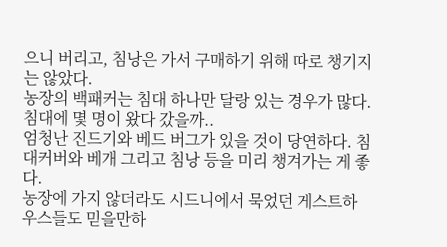으니 버리고, 침낭은 가서 구매하기 위해 따로 챙기지는 않았다.
농장의 백패커는 침대 하나만 달랑 있는 경우가 많다. 침대에 몇 명이 왔다 갔을까..
엄청난 진드기와 베드 버그가 있을 것이 당연하다. 침대커버와 베개 그리고 침낭 등을 미리 챙겨가는 게 좋다.
농장에 가지 않더라도 시드니에서 묵었던 게스트하우스들도 믿을만하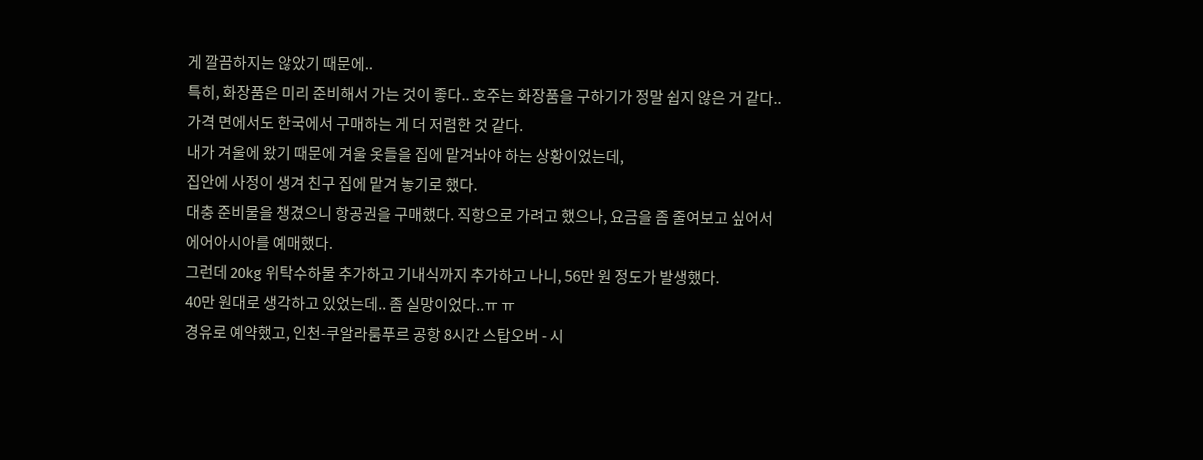게 깔끔하지는 않았기 때문에..
특히, 화장품은 미리 준비해서 가는 것이 좋다.. 호주는 화장품을 구하기가 정말 쉽지 않은 거 같다..
가격 면에서도 한국에서 구매하는 게 더 저렴한 것 같다.
내가 겨울에 왔기 때문에 겨울 옷들을 집에 맡겨놔야 하는 상황이었는데,
집안에 사정이 생겨 친구 집에 맡겨 놓기로 했다.
대충 준비물을 챙겼으니 항공권을 구매했다. 직항으로 가려고 했으나, 요금을 좀 줄여보고 싶어서
에어아시아를 예매했다.
그런데 20kg 위탁수하물 추가하고 기내식까지 추가하고 나니, 56만 원 정도가 발생했다.
40만 원대로 생각하고 있었는데.. 좀 실망이었다..ㅠ ㅠ
경유로 예약했고, 인천-쿠알라룸푸르 공항 8시간 스탑오버 - 시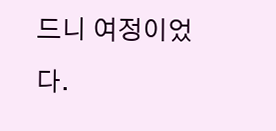드니 여정이었다.